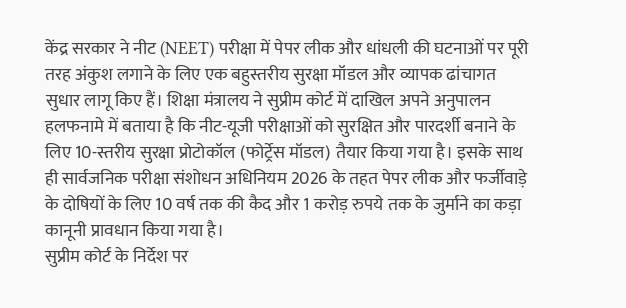केंद्र सरकार ने नीट (NEET) परीक्षा में पेपर लीक और धांधली की घटनाओं पर पूरी तरह अंकुश लगाने के लिए एक बहुस्तरीय सुरक्षा मॉडल और व्यापक ढांचागत सुधार लागू किए हैं। शिक्षा मंत्रालय ने सुप्रीम कोर्ट में दाखिल अपने अनुपालन हलफनामे में बताया है कि नीट-यूजी परीक्षाओं को सुरक्षित और पारदर्शी बनाने के लिए 10-स्तरीय सुरक्षा प्रोटोकॉल (फोर्ट्रेस मॉडल) तैयार किया गया है। इसके साथ ही सार्वजनिक परीक्षा संशोधन अधिनियम 2026 के तहत पेपर लीक और फर्जीवाड़े के दोषियों के लिए 10 वर्ष तक की कैद और 1 करोड़ रुपये तक के जुर्माने का कड़ा कानूनी प्रावधान किया गया है।
सुप्रीम कोर्ट के निर्देश पर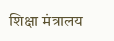शिक्षा मंत्रालय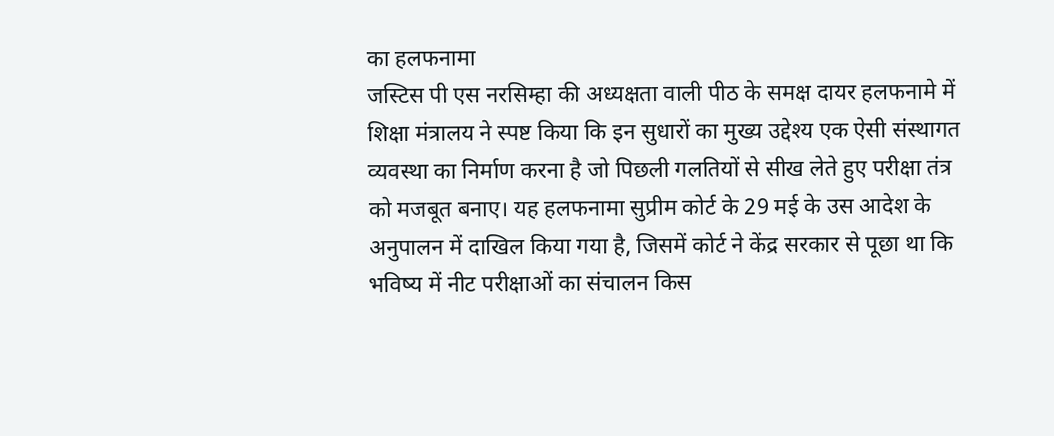का हलफनामा
जस्टिस पी एस नरसिम्हा की अध्यक्षता वाली पीठ के समक्ष दायर हलफनामे में शिक्षा मंत्रालय ने स्पष्ट किया कि इन सुधारों का मुख्य उद्देश्य एक ऐसी संस्थागत व्यवस्था का निर्माण करना है जो पिछली गलतियों से सीख लेते हुए परीक्षा तंत्र को मजबूत बनाए। यह हलफनामा सुप्रीम कोर्ट के 29 मई के उस आदेश के अनुपालन में दाखिल किया गया है, जिसमें कोर्ट ने केंद्र सरकार से पूछा था कि भविष्य में नीट परीक्षाओं का संचालन किस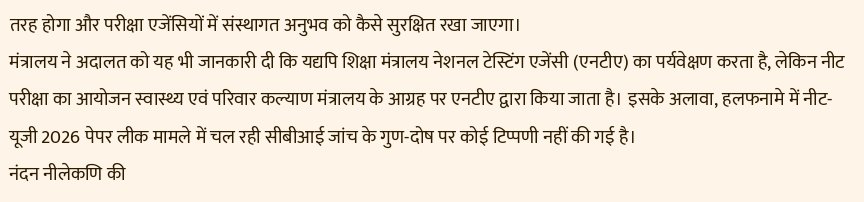तरह होगा और परीक्षा एजेंसियों में संस्थागत अनुभव को कैसे सुरक्षित रखा जाएगा।
मंत्रालय ने अदालत को यह भी जानकारी दी कि यद्यपि शिक्षा मंत्रालय नेशनल टेस्टिंग एजेंसी (एनटीए) का पर्यवेक्षण करता है, लेकिन नीट परीक्षा का आयोजन स्वास्थ्य एवं परिवार कल्याण मंत्रालय के आग्रह पर एनटीए द्वारा किया जाता है। इसके अलावा, हलफनामे में नीट-यूजी 2026 पेपर लीक मामले में चल रही सीबीआई जांच के गुण-दोष पर कोई टिप्पणी नहीं की गई है।
नंदन नीलेकणि की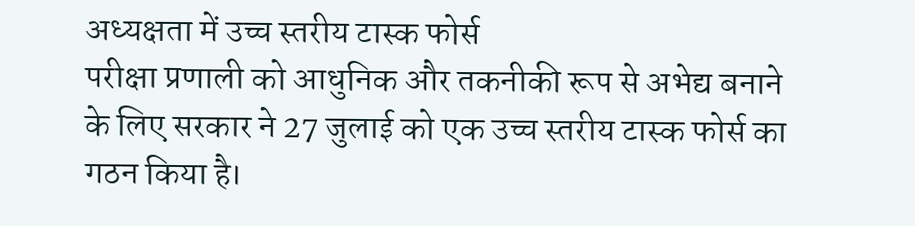अध्यक्षता में उच्च स्तरीय टास्क फोर्स
परीक्षा प्रणाली को आधुनिक और तकनीकी रूप से अभेद्य बनाने के लिए सरकार ने 27 जुलाई को एक उच्च स्तरीय टास्क फोर्स का गठन किया है।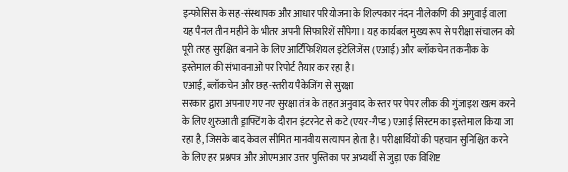इन्फोसिस के सह-संस्थापक और आधार परियोजना के शिल्पकार नंदन नीलेकणि की अगुवाई वाला यह पैनल तीन महीने के भीतर अपनी सिफारिशें सौंपेगा। यह कार्यबल मुख्य रूप से परीक्षा संचालन को पूरी तरह सुरक्षित बनाने के लिए आर्टिफिशियल इंटेलिजेंस (एआई) और ब्लॉकचेन तकनीक के इस्तेमाल की संभावनाओं पर रिपोर्ट तैयार कर रहा है।
एआई, ब्लॉकचेन और छह-स्तरीय पैकेजिंग से सुरक्षा
सरकार द्वारा अपनाए गए नए सुरक्षा तंत्र के तहत अनुवाद के स्तर पर पेपर लीक की गुंजाइश खत्म करने के लिए शुरुआती ड्राफ्टिंग के दौरान इंटरनेट से कटे (एयर-गैप्ड) एआई सिस्टम का इस्तेमाल किया जा रहा है, जिसके बाद केवल सीमित मानवीय सत्यापन होता है। परीक्षार्थियों की पहचान सुनिश्चित करने के लिए हर प्रश्नपत्र और ओएमआर उत्तर पुस्तिका पर अभ्यर्थी से जुड़ा एक विशिष्ट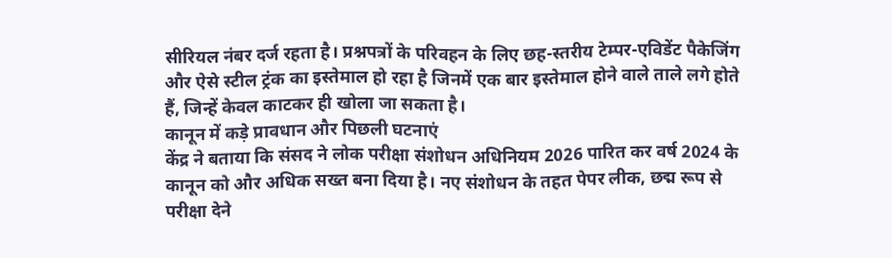सीरियल नंबर दर्ज रहता है। प्रश्नपत्रों के परिवहन के लिए छह-स्तरीय टेम्पर-एविडेंट पैकेजिंग और ऐसे स्टील ट्रंक का इस्तेमाल हो रहा है जिनमें एक बार इस्तेमाल होने वाले ताले लगे होते हैं, जिन्हें केवल काटकर ही खोला जा सकता है।
कानून में कड़े प्रावधान और पिछली घटनाएं
केंद्र ने बताया कि संसद ने लोक परीक्षा संशोधन अधिनियम 2026 पारित कर वर्ष 2024 के कानून को और अधिक सख्त बना दिया है। नए संशोधन के तहत पेपर लीक, छद्म रूप से परीक्षा देने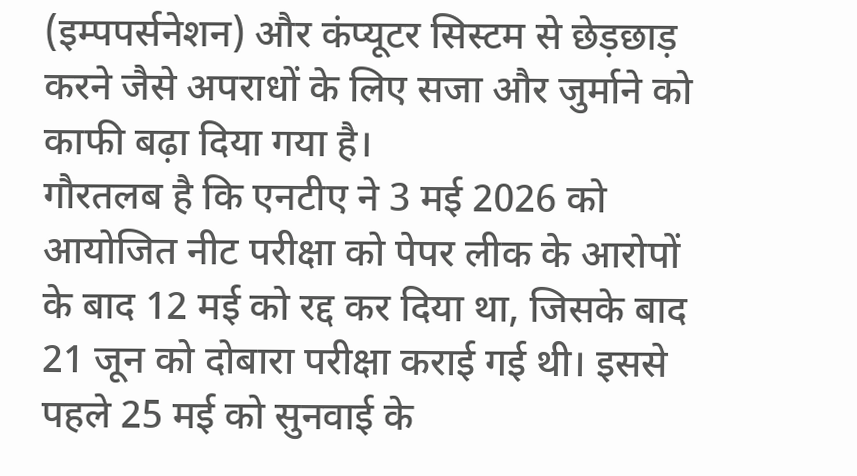(इम्पपर्सनेशन) और कंप्यूटर सिस्टम से छेड़छाड़ करने जैसे अपराधों के लिए सजा और जुर्माने को काफी बढ़ा दिया गया है।
गौरतलब है कि एनटीए ने 3 मई 2026 को आयोजित नीट परीक्षा को पेपर लीक के आरोपों के बाद 12 मई को रद्द कर दिया था, जिसके बाद 21 जून को दोबारा परीक्षा कराई गई थी। इससे पहले 25 मई को सुनवाई के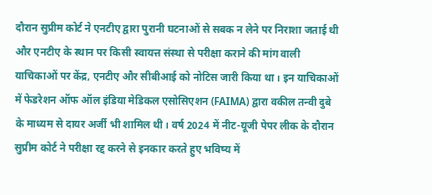दौरान सुप्रीम कोर्ट ने एनटीए द्वारा पुरानी घटनाओं से सबक न लेने पर निराशा जताई थी और एनटीए के स्थान पर किसी स्वायत्त संस्था से परीक्षा कराने की मांग वाली याचिकाओं पर केंद्र, एनटीए और सीबीआई को नोटिस जारी किया था। इन याचिकाओं में फेडरेशन ऑफ ऑल इंडिया मेडिकल एसोसिएशन (FAIMA) द्वारा वकील तन्वी दुबे के माध्यम से दायर अर्जी भी शामिल थी। वर्ष 2024 में नीट-यूजी पेपर लीक के दौरान सुप्रीम कोर्ट ने परीक्षा रद्द करने से इनकार करते हुए भविष्य में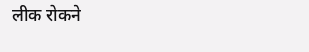लीक रोकने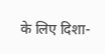के लिए दिशा-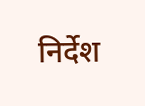निर्देश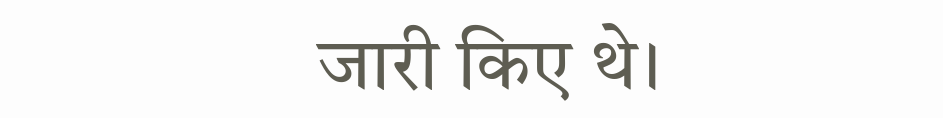जारी किए थे।